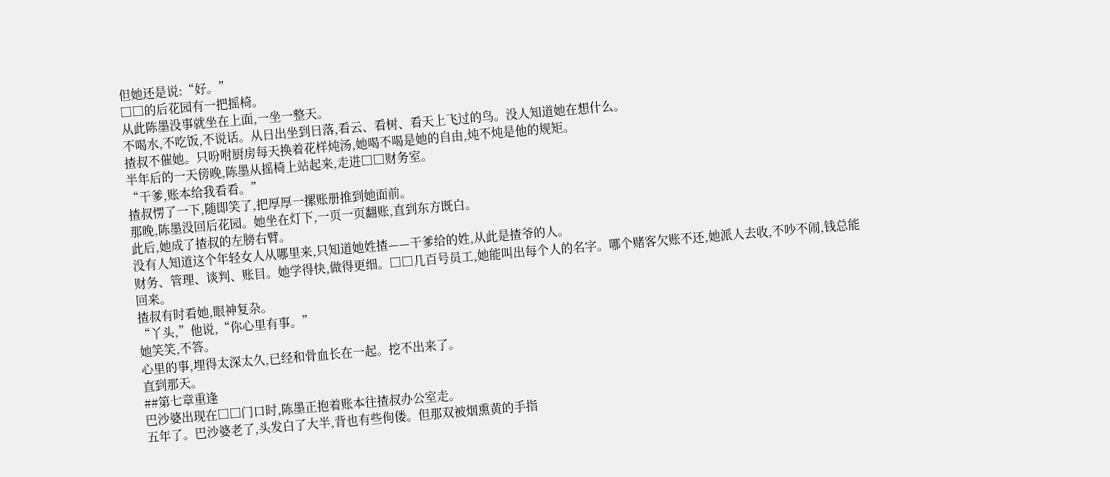但她还是说:“好。”
□□的后花园有一把摇椅。
从此陈墨没事就坐在上面,一坐一整天。
不喝水,不吃饭,不说话。从日出坐到日落,看云、看树、看天上飞过的鸟。没人知道她在想什么。
揸叔不催她。只吩咐厨房每天换着花样炖汤,她喝不喝是她的自由,炖不炖是他的规矩。
半年后的一天傍晚,陈墨从摇椅上站起来,走进□□财务室。
“干爹,账本给我看看。”
揸叔愣了一下,随即笑了,把厚厚一摞账册推到她面前。
那晚,陈墨没回后花园。她坐在灯下,一页一页翻账,直到东方既白。
此后,她成了揸叔的左膀右臂。
没有人知道这个年轻女人从哪里来,只知道她姓揸——干爹给的姓,从此是揸爷的人。
财务、管理、谈判、账目。她学得快,做得更细。□□几百号员工,她能叫出每个人的名字。哪个赌客欠账不还,她派人去收,不吵不闹,钱总能回来。
揸叔有时看她,眼神复杂。
“丫头,”他说,“你心里有事。”
她笑笑,不答。
心里的事,埋得太深太久,已经和骨血长在一起。挖不出来了。
直到那天。
##第七章重逢
巴沙婆出现在□□门口时,陈墨正抱着账本往揸叔办公室走。
五年了。巴沙婆老了,头发白了大半,背也有些佝偻。但那双被烟熏黄的手指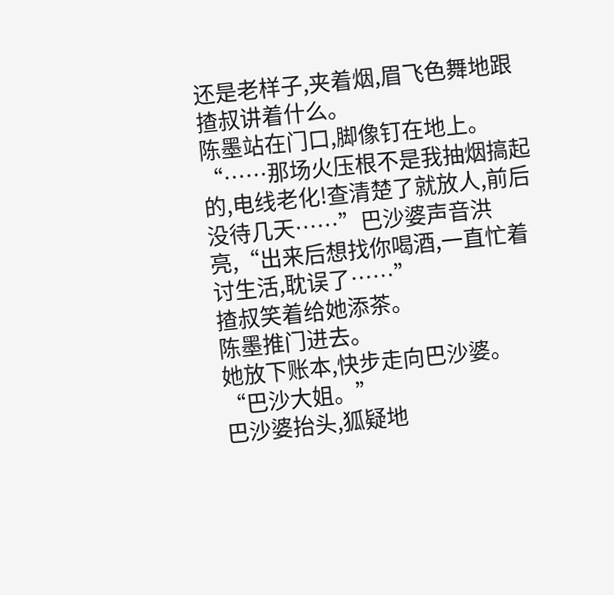还是老样子,夹着烟,眉飞色舞地跟揸叔讲着什么。
陈墨站在门口,脚像钉在地上。
“……那场火压根不是我抽烟搞起的,电线老化!查清楚了就放人,前后没待几天……”巴沙婆声音洪亮,“出来后想找你喝酒,一直忙着讨生活,耽误了……”
揸叔笑着给她添茶。
陈墨推门进去。
她放下账本,快步走向巴沙婆。
“巴沙大姐。”
巴沙婆抬头,狐疑地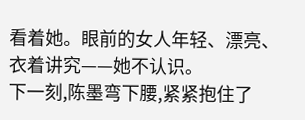看着她。眼前的女人年轻、漂亮、衣着讲究——她不认识。
下一刻,陈墨弯下腰,紧紧抱住了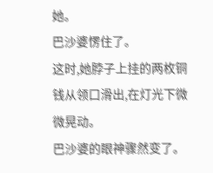她。
巴沙婆愣住了。
这时,她脖子上挂的两枚铜钱从领口滑出,在灯光下微微晃动。
巴沙婆的眼神骤然变了。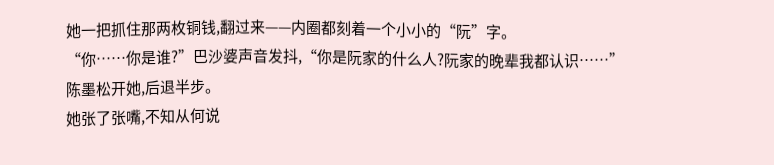她一把抓住那两枚铜钱,翻过来——内圈都刻着一个小小的“阮”字。
“你……你是谁?”巴沙婆声音发抖,“你是阮家的什么人?阮家的晚辈我都认识……”
陈墨松开她,后退半步。
她张了张嘴,不知从何说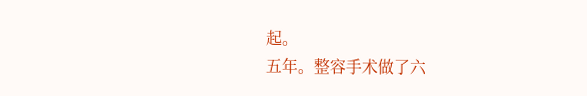起。
五年。整容手术做了六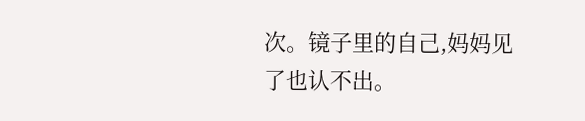次。镜子里的自己,妈妈见了也认不出。